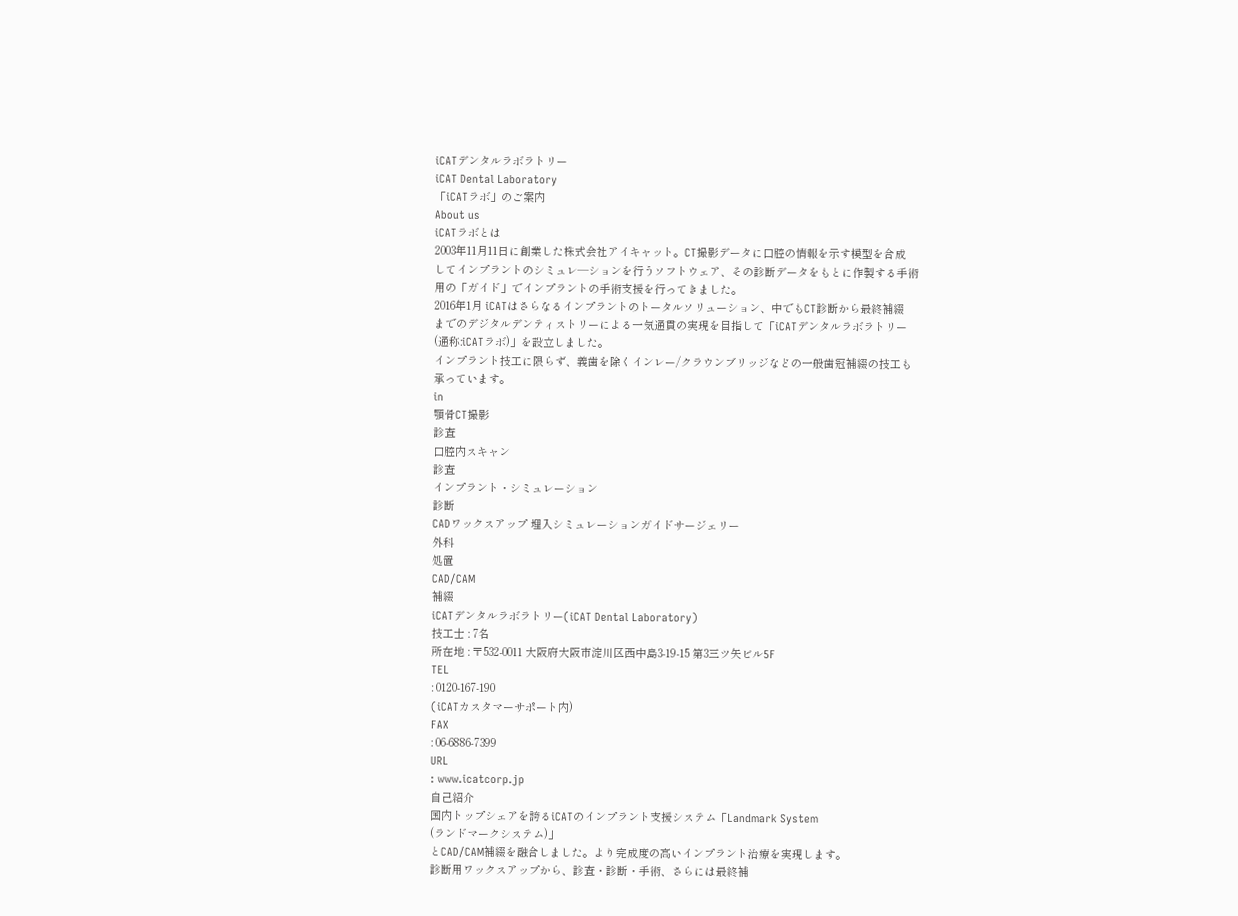iCATデンタルラボラトリー
iCAT Dental Laboratory
「iCATラボ」のご案内
About us
iCATラボとは
2003年11月11日に創業した株式会社アイキャット。CT撮影データに口腔の情報を示す模型を合成
してインプラントのシミュレ―ションを行うソフトウェア、その診断データをもとに作製する手術
用の「ガイド」でインプラントの手術支援を行ってきました。
2016年1月 iCATはさらなるインプラントのトータルソリューション、中でもCT診断から最終補綴
までのデジタルデンティストリーによる一気通貫の実現を目指して「iCATデンタルラボラトリー
(通称:iCATラボ)」を設立しました。
インプラント技工に限らず、義歯を除くインレー/クラウンブリッジなどの一般歯冠補綴の技工も
承っています。
in
顎骨CT撮影
診査
口腔内スキャン
診査
インプラント・シミュレーション
診断
CADワックスアップ 埋入シミュレーションガイドサージェリー
外科
処置
CAD/CAM
補綴
iCATデンタルラボラトリー(iCAT Dental Laboratory)
技工士 : 7名
所在地 : 〒532-0011 大阪府大阪市淀川区西中島3-19-15 第3三ツ矢ビル5F
TEL
: 0120-167-190
(iCATカスタマーサポート内)
FAX
: 06-6886-7399
URL
: www.icatcorp.jp
自己紹介
国内トップシェアを誇るiCATのインプラント支援システム「Landmark System
(ランドマークシステム)」
とCAD/CAM補綴を融合しました。より完成度の高いインプラント治療を実現します。
診断用ワックスアップから、診査・診断・手術、さらには最終補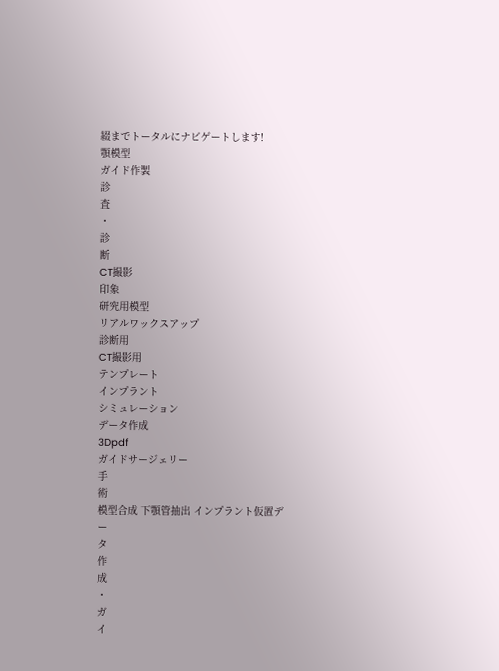綴までトータルにナビゲートします!
顎模型
ガイド作製
診
査
・
診
断
CT撮影
印象
研究用模型
リアルワックスアップ
診断用
CT撮影用
テンプレート
インプラント
シミュレーション
データ作成
3Dpdf
ガイドサージェリー
手
術
模型合成 下顎管抽出 インプラント仮置デ
ー
タ
作
成
・
ガ
イ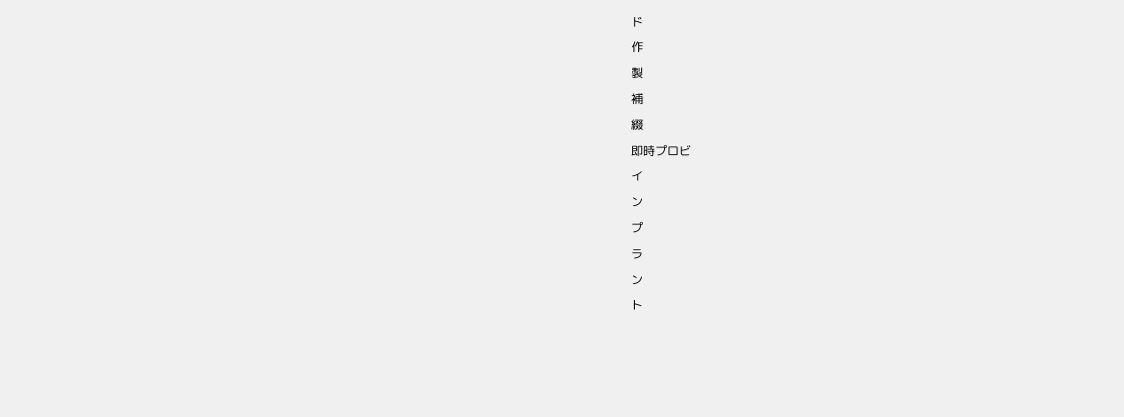ド
作
製
補
綴
即時プロビ
イ
ン
プ
ラ
ン
ト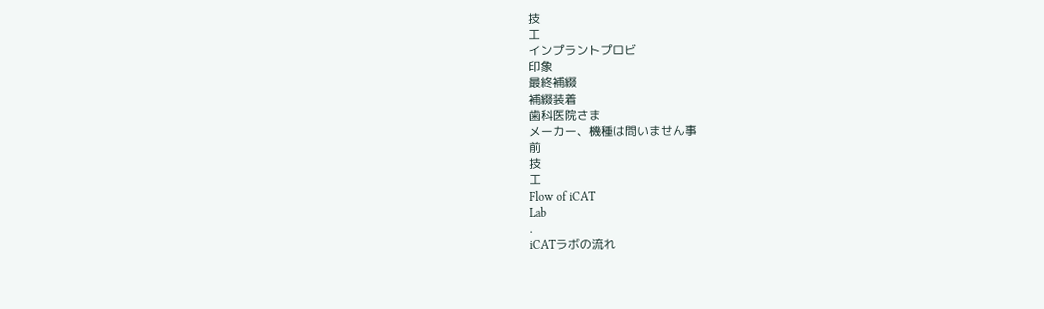技
工
インプラントプロビ
印象
最終補綴
補綴装着
歯科医院さま
メーカー、機種は問いません事
前
技
工
Flow of iCAT
Lab
.
iCATラボの流れ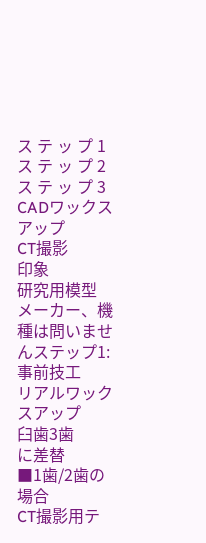ス テ ッ プ 1 ス テ ッ プ 2 ス テ ッ プ 3
CADワックスアップ
CT撮影
印象
研究用模型
メーカー、機種は問いませんステップ1:事前技工
リアルワックスアップ
臼歯3歯
に差替
■1歯/2歯の場合
CT撮影用テ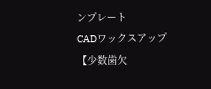ンプレート
CADワックスアップ
【少数歯欠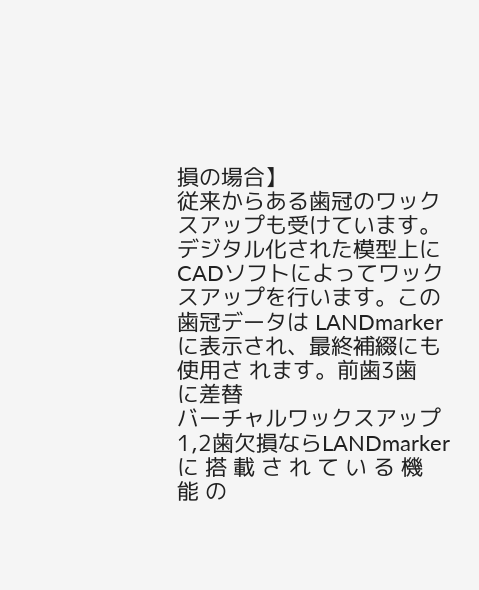損の場合】
従来からある歯冠のワック スアップも受けています。 デジタル化された模型上にCADソフトによってワックスアップを行います。この歯冠データは LANDmarkerに表示され、最終補綴にも使用さ れます。前歯3歯
に差替
バーチャルワックスアップ
1,2歯欠損ならLANDmarker に 搭 載 さ れ て い る 機 能 の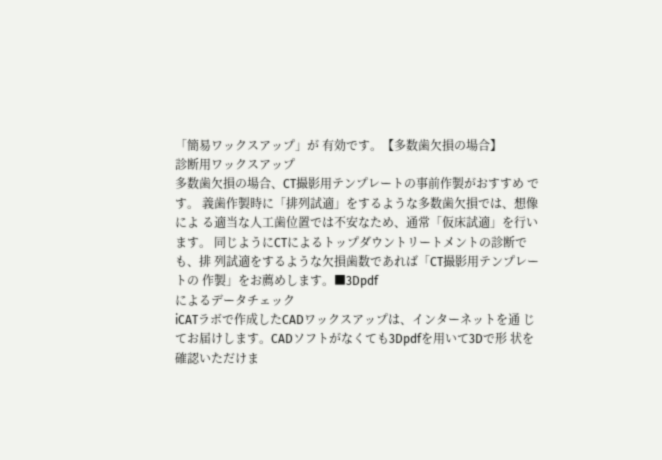「簡易ワックスアップ」が 有効です。【多数歯欠損の場合】
診断用ワックスアップ
多数歯欠損の場合、CT撮影用テンプレートの事前作製がおすすめ です。 義歯作製時に「排列試適」をするような多数歯欠損では、想像によ る適当な人工歯位置では不安なため、通常「仮床試適」を行います。 同じようにCTによるトップダウントリートメントの診断でも、排 列試適をするような欠損歯数であれば「CT撮影用テンプレートの 作製」をお薦めします。■3Dpdf
によるデータチェック
iCATラボで作成したCADワックスアップは、インターネットを通 じてお届けします。CADソフトがなくても3Dpdfを用いて3Dで形 状を確認いただけま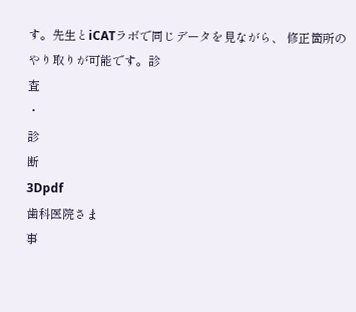す。先生とiCATラボで同じデータを見ながら、 修正箇所のやり取りが可能です。診
査
・
診
断
3Dpdf
歯科医院さま
事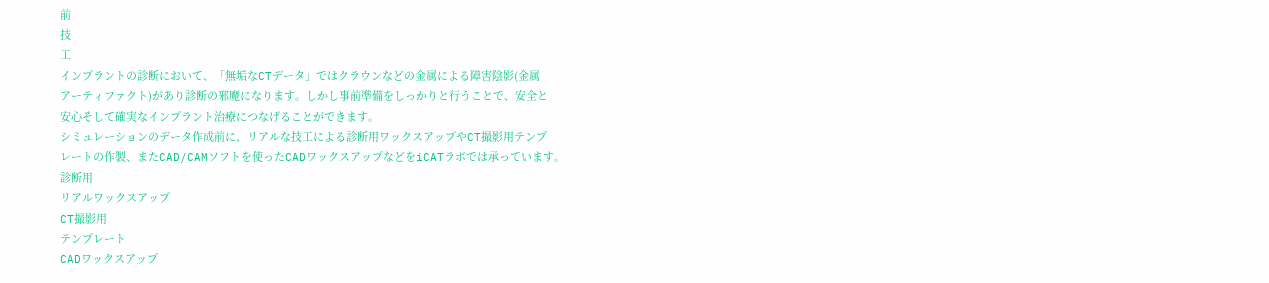前
技
工
インプラントの診断において、「無垢なCTデータ」ではクラウンなどの金属による障害陰影(金属
アーティファクト)があり診断の邪魔になります。しかし事前準備をしっかりと行うことで、安全と
安心そして確実なインプラント治療につなげることができます。
シミュレーションのデータ作成前に、リアルな技工による診断用ワックスアップやCT撮影用テンプ
レートの作製、またCAD/CAMソフトを使ったCADワックスアップなどをiCATラボでは承っています。
診断用
リアルワックスアップ
CT撮影用
テンプレート
CADワックスアップ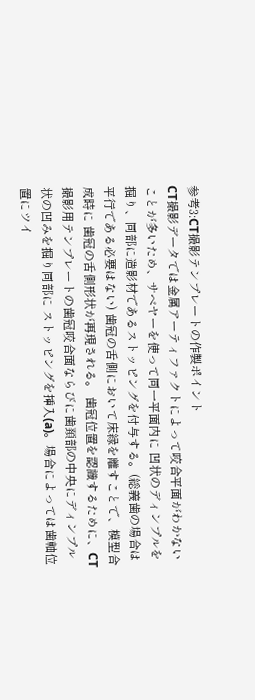参考3:CT撮影テンプレートの作製ポイント
CT撮影データでは金属アーティファクトによって咬合平面がわかないことが多いため、サベヤーを使って同一平面内に 凹状のディンプルを掘り、同部に造影材であるストッピングを付与する。(総義歯の場合は平行である必要はない) 歯冠の舌側において床縁を離すことで、模型合成時に 歯冠の舌側形状が再現される。 歯冠位置を認識するために、CT撮影用テンプレートの歯冠咬合面ならびに歯頚部の中央にディンプル状の凹みを掘り同部に ストッピングを挿入(a)。場合によっては歯軸位置にツイ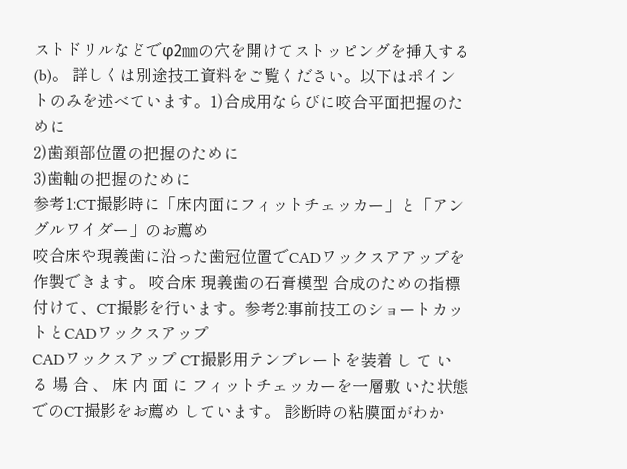ストドリルなどでφ2㎜の穴を開けてストッピングを挿入する(b)。 詳しくは別途技工資料をご覧ください。以下はポイントのみを述べています。1)合成用ならびに咬合平面把握のために
2)歯頚部位置の把握のために
3)歯軸の把握のために
参考1:CT撮影時に「床内面にフィットチェッカー」と「アングルワイダー」のお薦め
咬合床や現義歯に沿った歯冠位置でCADワックスアアップを作製できます。 咬合床 現義歯の石膏模型 合成のための指標付けて、CT撮影を行います。参考2:事前技工のショートカットとCADワックスアップ
CADワックスアップ CT撮影用テンプレートを装着 し て い る 場 合 、 床 内 面 に フィットチェッカーを一層敷 いた状態でのCT撮影をお薦め しています。 診断時の粘膜面がわか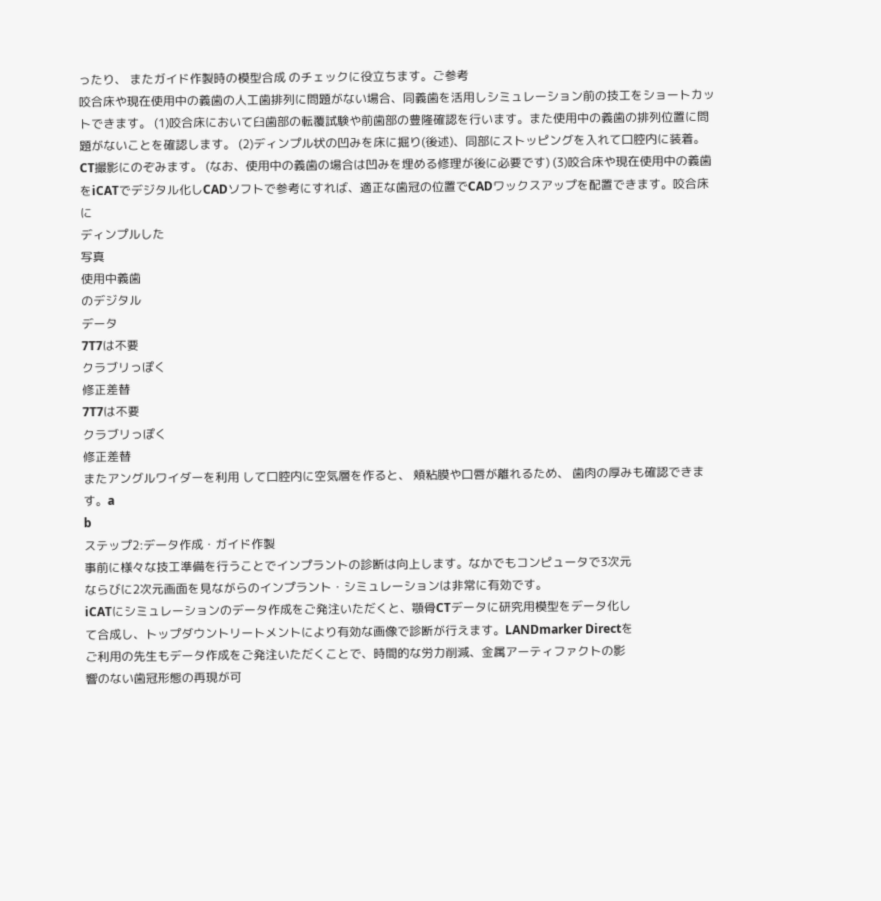ったり、 またガイド作製時の模型合成 のチェックに役立ちます。ご参考
咬合床や現在使用中の義歯の人工歯排列に問題がない場合、同義歯を活用しシミュレーション前の技工をショートカットできます。 (1)咬合床において臼歯部の転覆試験や前歯部の豊隆確認を行います。また使用中の義歯の排列位置に問題がないことを確認します。 (2)ディンプル状の凹みを床に掘り(後述)、同部にストッピングを入れて口腔内に装着。CT撮影にのぞみます。 (なお、使用中の義歯の場合は凹みを埋める修理が後に必要です) (3)咬合床や現在使用中の義歯をiCATでデジタル化しCADソフトで参考にすれば、適正な歯冠の位置でCADワックスアップを配置できます。咬合床に
ディンプルした
写真
使用中義歯
のデジタル
データ
7T7は不要
クラブリっぽく
修正差替
7T7は不要
クラブリっぽく
修正差替
またアングルワイダーを利用 して口腔内に空気層を作ると、 頬粘膜や口唇が離れるため、 歯肉の厚みも確認できます。a
b
ステップ2:データ作成・ガイド作製
事前に様々な技工準備を行うことでインプラントの診断は向上します。なかでもコンピュータで3次元
ならびに2次元画面を見ながらのインプラント・シミュレーションは非常に有効です。
iCATにシミュレーションのデータ作成をご発注いただくと、顎骨CTデータに研究用模型をデータ化し
て合成し、トップダウントリートメントにより有効な画像で診断が行えます。LANDmarker Directを
ご利用の先生もデータ作成をご発注いただくことで、時間的な労力削減、金属アーティファクトの影
響のない歯冠形態の再現が可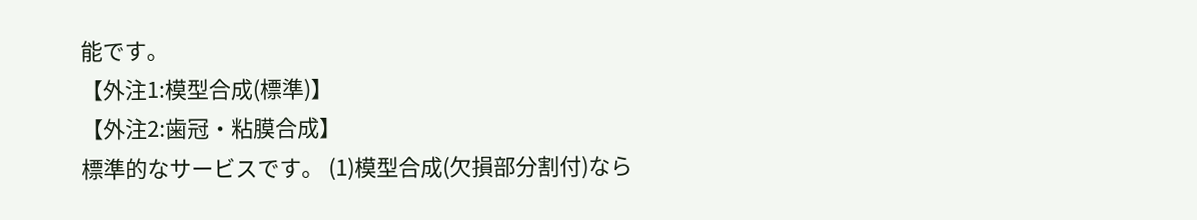能です。
【外注1:模型合成(標準)】
【外注2:歯冠・粘膜合成】
標準的なサービスです。 (1)模型合成(欠損部分割付)なら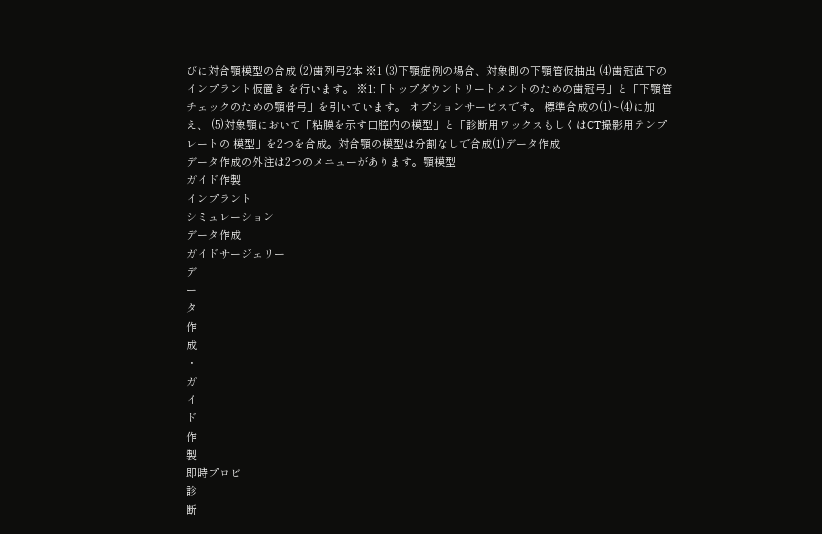びに対合顎模型の合成 (2)歯列弓2本 ※1 (3)下顎症例の場合、対象側の下顎管仮抽出 (4)歯冠直下のインプラント仮置き を行います。 ※1:「トップダウントリートメントのための歯冠弓」と「下顎管チェックのための顎骨弓」を引いています。 オプションサービスです。 標準合成の(1)~(4)に加え、 (5)対象顎において「粘膜を示す口腔内の模型」と「診断用ワックスもしくはCT撮影用テンプレートの 模型」を2つを合成。対合顎の模型は分割なしで合成(1)データ作成
データ作成の外注は2つのメニューがあります。顎模型
ガイド作製
インプラント
シミュレーション
データ作成
ガイドサージェリー
デ
ー
タ
作
成
・
ガ
イ
ド
作
製
即時プロビ
診
断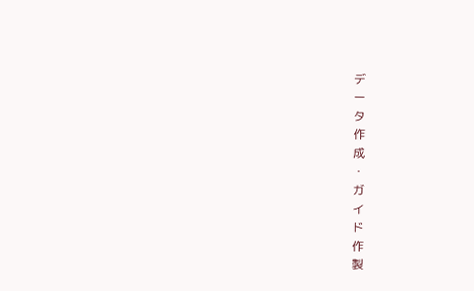デ
ー
タ
作
成
・
ガ
イ
ド
作
製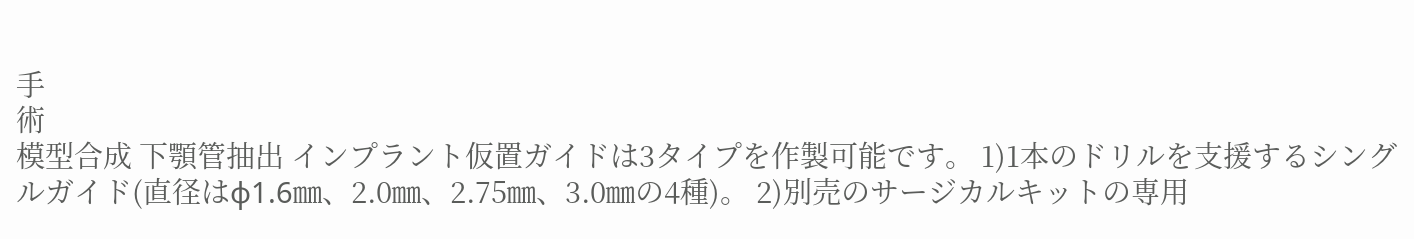手
術
模型合成 下顎管抽出 インプラント仮置ガイドは3タイプを作製可能です。 1)1本のドリルを支援するシングルガイド(直径はφ1.6㎜、2.0㎜、2.75㎜、3.0㎜の4種)。 2)別売のサージカルキットの専用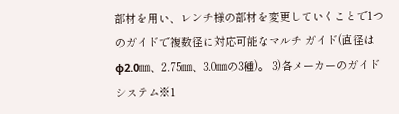部材を用い、レンチ様の部材を変更していくことで1つのガイドで複数径に対応可能なマルチ ガイド(直径はφ2.0㎜、2.75㎜、3.0㎜の3種)。 3)各メーカーのガイドシステム※1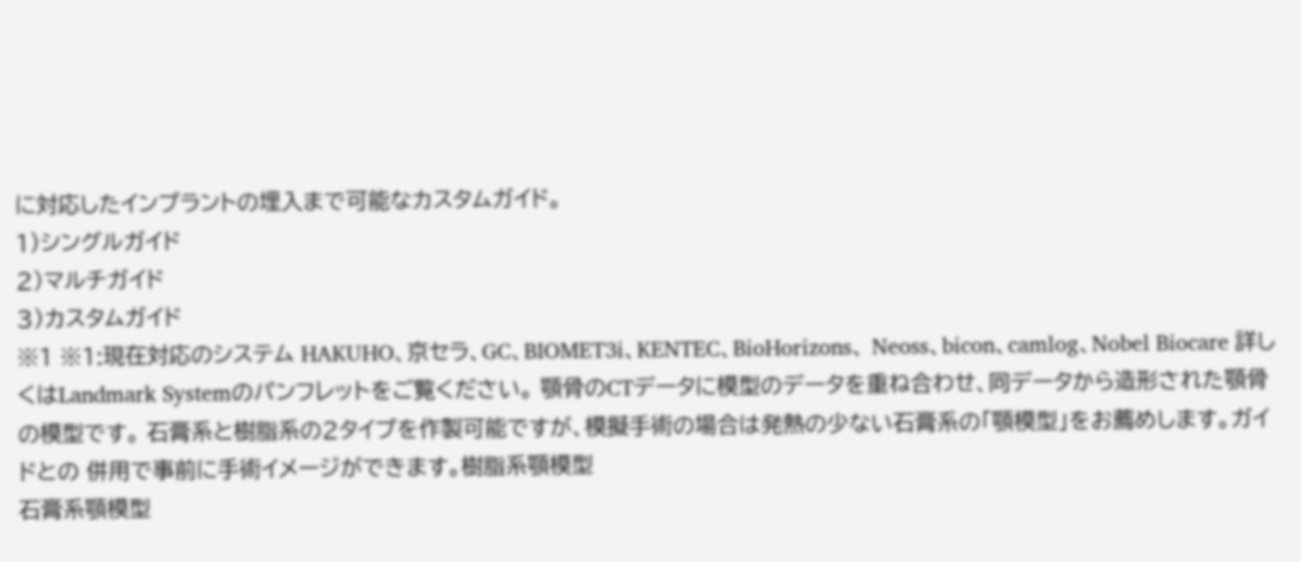に対応したインプラントの埋入まで可能なカスタムガイド。
1)シングルガイド
2)マルチガイド
3)カスタムガイド
※1 ※1:現在対応のシステム HAKUHO、京セラ、GC、BIOMET3i、KENTEC、BioHorizons、 Neoss、bicon、camlog、Nobel Biocare 詳しくはLandmark Systemのパンフレットをご覧ください。 顎骨のCTデータに模型のデータを重ね合わせ、同データから造形された顎骨の模型です。 石膏系と樹脂系の2タイプを作製可能ですが、模擬手術の場合は発熱の少ない石膏系の「顎模型」をお薦めします。ガイドとの 併用で事前に手術イメージができます。樹脂系顎模型
石膏系顎模型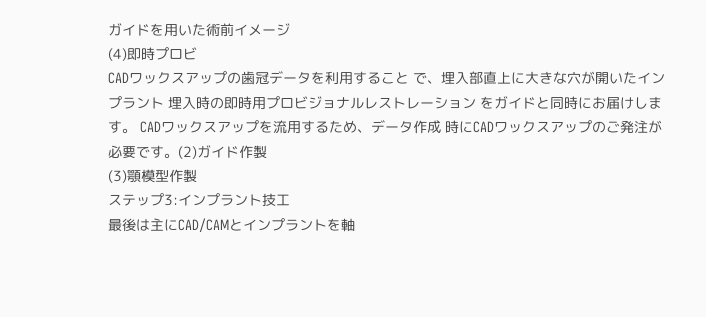ガイドを用いた術前イメージ
(4)即時プロビ
CADワックスアップの歯冠データを利用すること で、埋入部直上に大きな穴が開いたインプラント 埋入時の即時用プロビジョナルレストレーション をガイドと同時にお届けします。 CADワックスアップを流用するため、データ作成 時にCADワックスアップのご発注が必要です。(2)ガイド作製
(3)顎模型作製
ステップ3:インプラント技工
最後は主にCAD/CAMとインプラントを軸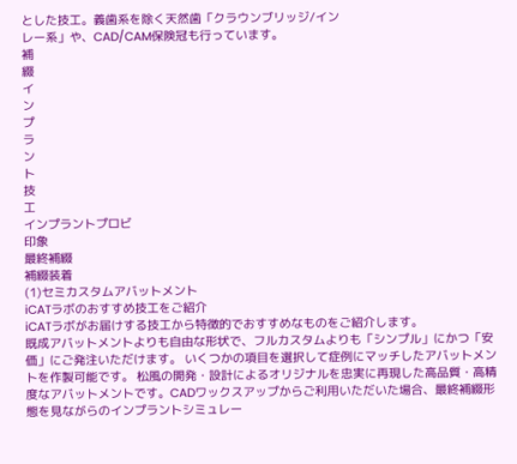とした技工。義歯系を除く天然歯「クラウンブリッジ/イン
レー系」や、CAD/CAM保険冠も行っています。
補
綴
イ
ン
プ
ラ
ン
ト
技
工
インプラントプロビ
印象
最終補綴
補綴装着
(1)セミカスタムアバットメント
iCATラボのおすすめ技工をご紹介
iCATラボがお届けする技工から特徴的でおすすめなものをご紹介します。
既成アバットメントよりも自由な形状で、フルカスタムよりも「シンプル」にかつ「安価」にご発注いただけます。 いくつかの項目を選択して症例にマッチしたアバットメントを作製可能です。 松風の開発・設計によるオリジナルを忠実に再現した高品質・高精度なアバットメントです。CADワックスアップからご利用いただいた場合、最終補綴形態を見ながらのインプラントシミュレー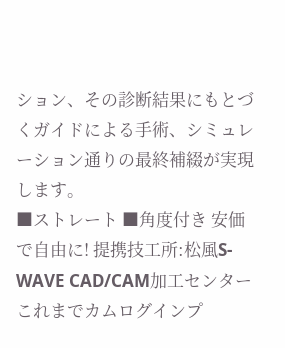ション、その診断結果にもとづくガイドによる手術、シミュレーション通りの最終補綴が実現します。
■ストレート ■角度付き 安価で自由に! 提携技工所:松風S-WAVE CAD/CAM加工センターこれまでカムログインプ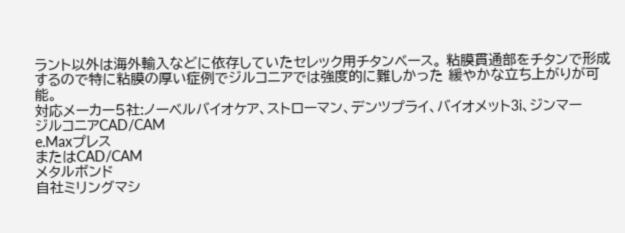ラント以外は海外輸入などに依存していたセレック用チタンベース。 粘膜貫通部をチタンで形成するので特に粘膜の厚い症例でジルコニアでは強度的に難しかった 緩やかな立ち上がりが可能。
対応メーカー5社:ノーベルバイオケア、ストローマン、デンツプライ、バイオメット3i、ジンマー
ジルコニアCAD/CAM
e.Maxプレス
またはCAD/CAM
メタルボンド
自社ミリングマシ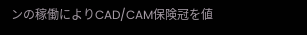ンの稼働によりCAD/CAM保険冠を値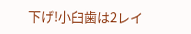下げ!小臼歯は2レイ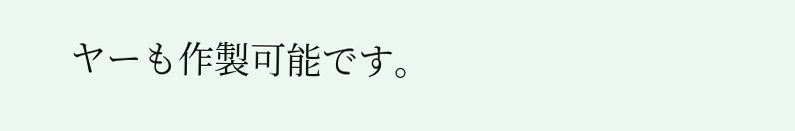ヤーも作製可能です。